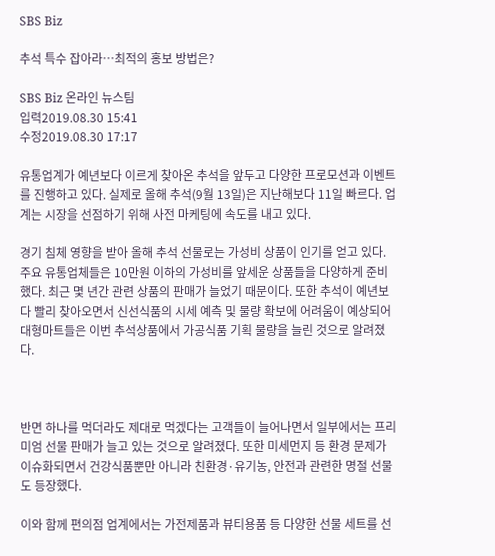SBS Biz

추석 특수 잡아라…최적의 홍보 방법은?

SBS Biz 온라인 뉴스팀
입력2019.08.30 15:41
수정2019.08.30 17:17

유통업계가 예년보다 이르게 찾아온 추석을 앞두고 다양한 프로모션과 이벤트를 진행하고 있다. 실제로 올해 추석(9월 13일)은 지난해보다 11일 빠르다. 업계는 시장을 선점하기 위해 사전 마케팅에 속도를 내고 있다.

경기 침체 영향을 받아 올해 추석 선물로는 가성비 상품이 인기를 얻고 있다. 주요 유통업체들은 10만원 이하의 가성비를 앞세운 상품들을 다양하게 준비했다. 최근 몇 년간 관련 상품의 판매가 늘었기 때문이다. 또한 추석이 예년보다 빨리 찾아오면서 신선식품의 시세 예측 및 물량 확보에 어려움이 예상되어 대형마트들은 이번 추석상품에서 가공식품 기획 물량을 늘린 것으로 알려졌다.



반면 하나를 먹더라도 제대로 먹겠다는 고객들이 늘어나면서 일부에서는 프리미엄 선물 판매가 늘고 있는 것으로 알려졌다. 또한 미세먼지 등 환경 문제가 이슈화되면서 건강식품뿐만 아니라 친환경·유기농, 안전과 관련한 명절 선물도 등장했다.

이와 함께 편의점 업계에서는 가전제품과 뷰티용품 등 다양한 선물 세트를 선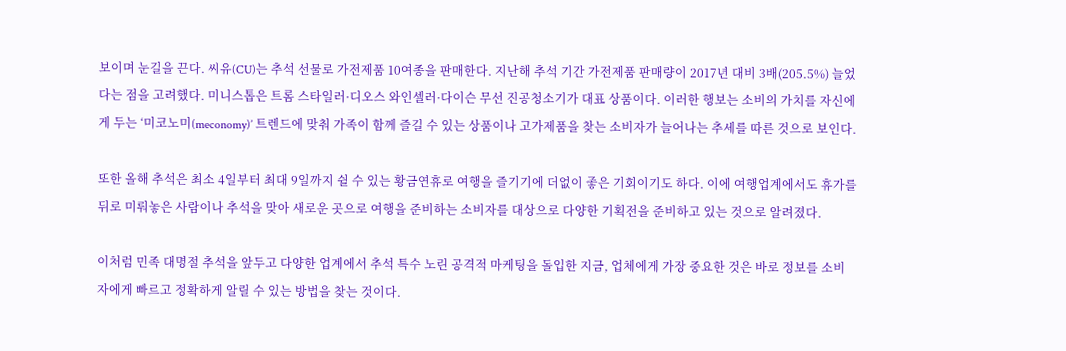보이며 눈길을 끈다. 씨유(CU)는 추석 선물로 가전제품 10여종을 판매한다. 지난해 추석 기간 가전제품 판매량이 2017년 대비 3배(205.5%) 늘었다는 점을 고려했다. 미니스톱은 트롬 스타일러·디오스 와인셀러·다이슨 무선 진공청소기가 대표 상품이다. 이러한 행보는 소비의 가치를 자신에게 두는 ‘미코노미(meconomy)’ 트렌드에 맞춰 가족이 함께 즐길 수 있는 상품이나 고가제품을 찾는 소비자가 늘어나는 추세를 따른 것으로 보인다.

또한 올해 추석은 최소 4일부터 최대 9일까지 쉴 수 있는 황금연휴로 여행을 즐기기에 더없이 좋은 기회이기도 하다. 이에 여행업계에서도 휴가를 뒤로 미뤄놓은 사람이나 추석을 맞아 새로운 곳으로 여행을 준비하는 소비자를 대상으로 다양한 기획전을 준비하고 있는 것으로 알려졌다.

이처럼 민족 대명절 추석을 앞두고 다양한 업계에서 추석 특수 노린 공격적 마케팅을 돌입한 지금, 업체에게 가장 중요한 것은 바로 정보를 소비자에게 빠르고 정확하게 알릴 수 있는 방법을 찾는 것이다.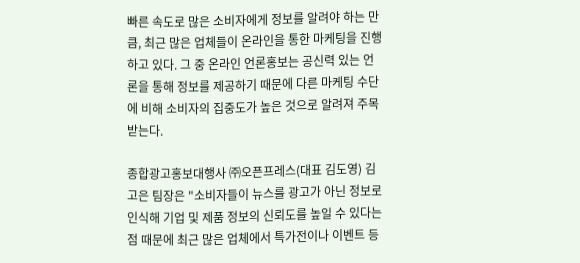빠른 속도로 많은 소비자에게 정보를 알려야 하는 만큼, 최근 많은 업체들이 온라인을 통한 마케팅을 진행하고 있다. 그 중 온라인 언론홍보는 공신력 있는 언론을 통해 정보를 제공하기 때문에 다른 마케팅 수단에 비해 소비자의 집중도가 높은 것으로 알려져 주목 받는다.

종합광고홍보대행사 ㈜오픈프레스(대표 김도영) 김고은 팀장은 "소비자들이 뉴스를 광고가 아닌 정보로 인식해 기업 및 제품 정보의 신뢰도를 높일 수 있다는 점 때문에 최근 많은 업체에서 특가전이나 이벤트 등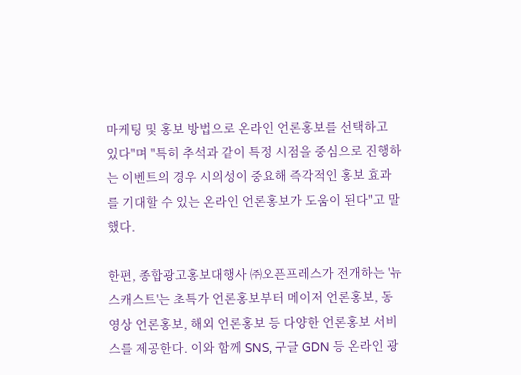마케팅 및 홍보 방법으로 온라인 언론홍보를 선택하고 있다"며 "특히 추석과 같이 특정 시점을 중심으로 진행하는 이벤트의 경우 시의성이 중요해 즉각적인 홍보 효과를 기대할 수 있는 온라인 언론홍보가 도움이 된다"고 말했다.

한편, 종합광고홍보대행사 ㈜오픈프레스가 전개하는 '뉴스캐스트'는 초특가 언론홍보부터 메이저 언론홍보, 동영상 언론홍보, 해외 언론홍보 등 다양한 언론홍보 서비스를 제공한다. 이와 함께 SNS, 구글 GDN 등 온라인 광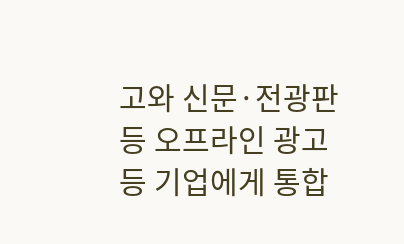고와 신문·전광판 등 오프라인 광고 등 기업에게 통합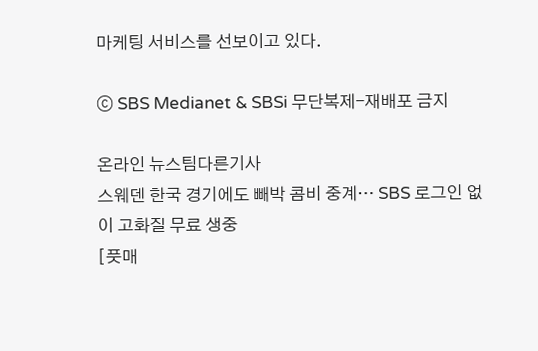마케팅 서비스를 선보이고 있다.

ⓒ SBS Medianet & SBSi 무단복제-재배포 금지

온라인 뉴스팀다른기사
스웨덴 한국 경기에도 빼박 콤비 중계… SBS 로그인 없이 고화질 무료 생중
[풋매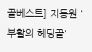골베스트] 지동원 '부활의 헤딩골'